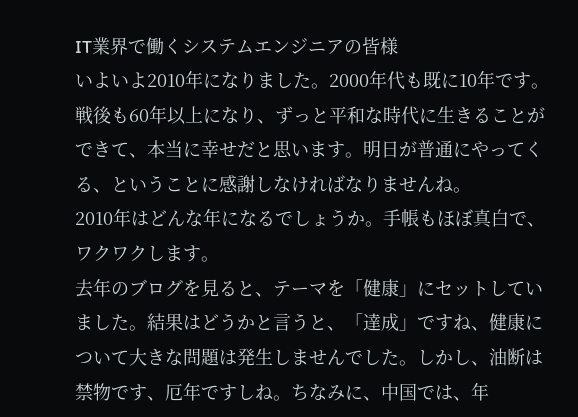IT業界で働くシステムエンジニアの皆様
いよいよ2010年になりました。2000年代も既に10年です。戦後も60年以上になり、ずっと平和な時代に生きることができて、本当に幸せだと思います。明日が普通にやってくる、ということに感謝しなければなりませんね。
2010年はどんな年になるでしょうか。手帳もほぼ真白で、ワクワクします。
去年のブログを見ると、テーマを「健康」にセットしていました。結果はどうかと言うと、「達成」ですね、健康について大きな問題は発生しませんでした。しかし、油断は禁物です、厄年ですしね。ちなみに、中国では、年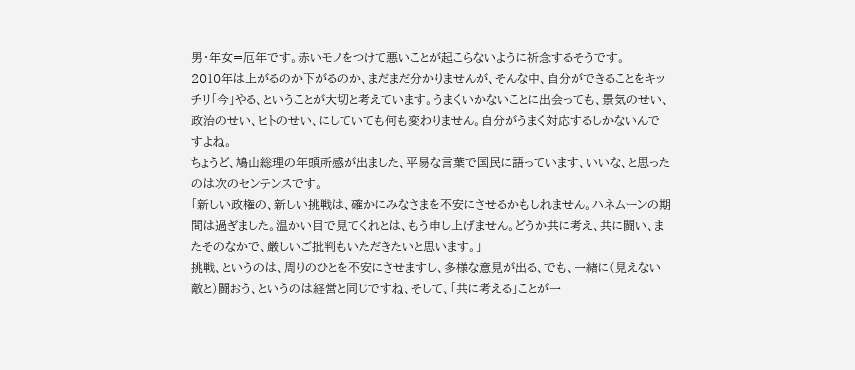男・年女=厄年です。赤いモノをつけて悪いことが起こらないように祈念するそうです。
2010年は上がるのか下がるのか、まだまだ分かりませんが、そんな中、自分ができることをキッチリ「今」やる、ということが大切と考えています。うまくいかないことに出会っても、景気のせい、政治のせい、ヒトのせい、にしていても何も変わりません。自分がうまく対応するしかないんですよね。
ちょうど、鳩山総理の年頭所感が出ました、平易な言葉で国民に語っています、いいな、と思ったのは次のセンテンスです。
「新しい政権の、新しい挑戦は、確かにみなさまを不安にさせるかもしれません。ハネムーンの期間は過ぎました。温かい目で見てくれとは、もう申し上げません。どうか共に考え、共に闘い、またそのなかで、厳しいご批判もいただきたいと思います。」
挑戦、というのは、周りのひとを不安にさせますし、多様な意見が出る、でも、一緒に(見えない敵と)闘おう、というのは経営と同じですね、そして、「共に考える」ことが一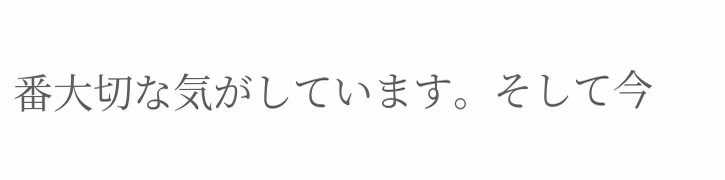番大切な気がしています。そして今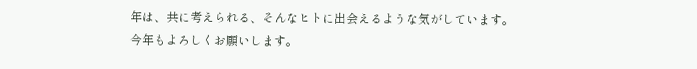年は、共に考えられる、そんなヒトに出会えるような気がしています。
今年もよろしくお願いします。